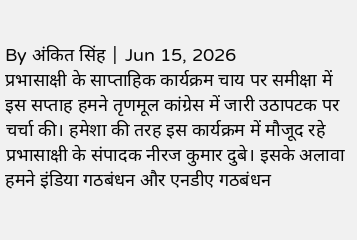By अंकित सिंह | Jun 15, 2026
प्रभासाक्षी के साप्ताहिक कार्यक्रम चाय पर समीक्षा में इस सप्ताह हमने तृणमूल कांग्रेस में जारी उठापटक पर चर्चा की। हमेशा की तरह इस कार्यक्रम में मौजूद रहे प्रभासाक्षी के संपादक नीरज कुमार दुबे। इसके अलावा हमने इंडिया गठबंधन और एनडीए गठबंधन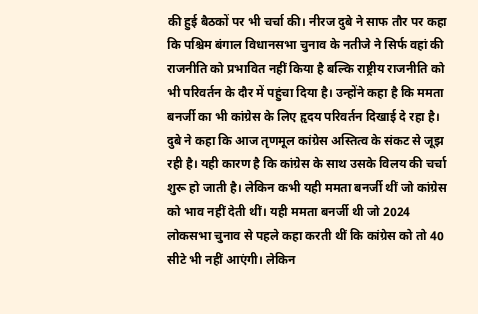की हुई बैठकों पर भी चर्चा की। नीरज दुबे ने साफ तौर पर कहा कि पश्चिम बंगाल विधानसभा चुनाव के नतीजे ने सिर्फ वहां की राजनीति को प्रभावित नहीं किया है बल्कि राष्ट्रीय राजनीति को भी परिवर्तन के दौर में पहुंचा दिया है। उन्होंने कहा है कि ममता बनर्जी का भी कांग्रेस के लिए हृदय परिवर्तन दिखाई दे रहा है।
दुबे ने कहा कि आज तृणमूल कांग्रेस अस्तित्व के संकट से जूझ रही है। यही कारण है कि कांग्रेस के साथ उसके विलय की चर्चा शुरू हो जाती है। लेकिन कभी यही ममता बनर्जी थीं जो कांग्रेस को भाव नहीं देती थीं। यही ममता बनर्जी थी जो 2024 लोकसभा चुनाव से पहले कहा करती थीं कि कांग्रेस को तो 40 सीटे भी नहीं आएंगी। लेकिन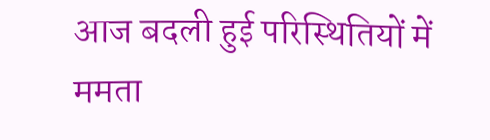आज बदली हुई परिस्थितियों में ममता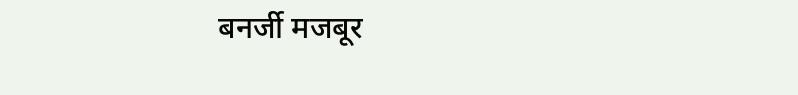बनर्जी मजबूर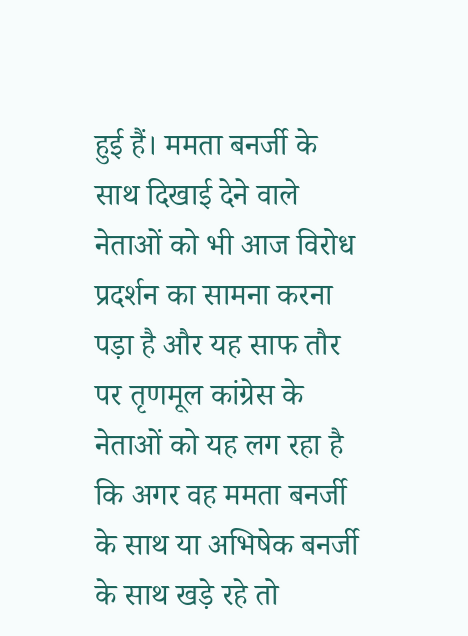हुई हैं। ममता बनर्जी के साथ दिखाई देने वाले नेताओं को भी आज विरोध प्रदर्शन का सामना करना पड़ा है और यह साफ तौर पर तृणमूल कांग्रेस के नेताओं को यह लग रहा है कि अगर वह ममता बनर्जी के साथ या अभिषेक बनर्जी के साथ खड़े रहे तो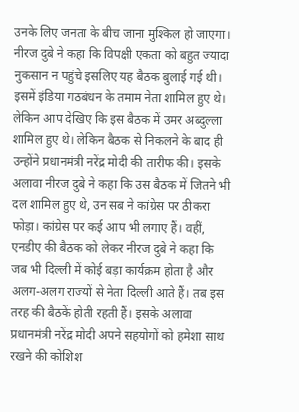उनके लिए जनता के बीच जाना मुश्किल हो जाएगा।
नीरज दुबे ने कहा कि विपक्षी एकता को बहुत ज्यादा नुकसान न पहुंचे इसलिए यह बैठक बुलाई गई थी। इसमें इंडिया गठबंधन के तमाम नेता शामिल हुए थे। लेकिन आप देखिए कि इस बैठक में उमर अब्दुल्ला शामिल हुए थे। लेकिन बैठक से निकलने के बाद ही उन्होंने प्रधानमंत्री नरेंद्र मोदी की तारीफ की। इसके अलावा नीरज दुबे ने कहा कि उस बैठक में जितने भी दल शामिल हुए थे, उन सब ने कांग्रेस पर ठीकरा फोड़ा। कांग्रेस पर कई आप भी लगाए हैं। वहीं, एनडीए की बैठक को लेकर नीरज दुबे ने कहा कि जब भी दिल्ली में कोई बड़ा कार्यक्रम होता है और अलग-अलग राज्यों से नेता दिल्ली आते हैं। तब इस तरह की बैठकें होती रहती हैं। इसके अलावा प्रधानमंत्री नरेंद्र मोदी अपने सहयोगों को हमेशा साथ रखने की कोशिश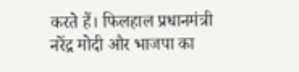करते हैं। फिलहाल प्रधानमंत्री नरेंद्र मोदी और भाजपा का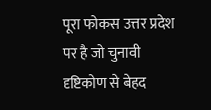पूरा फोकस उत्तर प्रदेश पर है जो चुनावी दृष्टिकोण से बेहद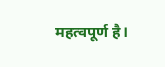महत्वपूर्ण है।